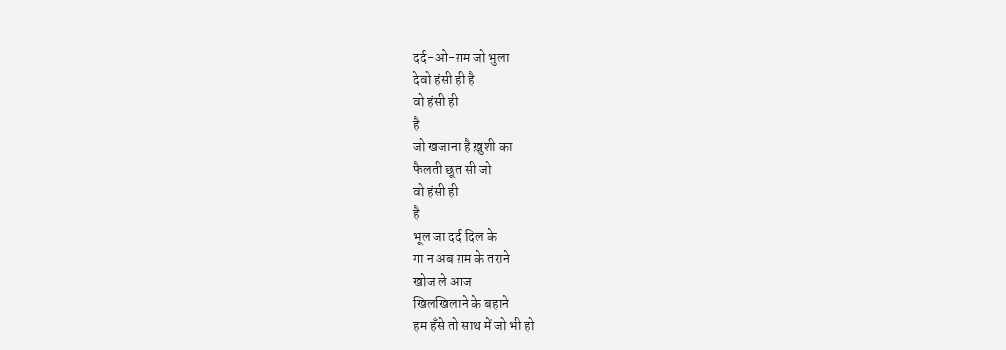दर्द-ओ-ग़म जो भुला
देवो हंसी ही है
वो हंसी ही
है
जो खजाना है ख़ुशी का
फैलती छूत सी जो
वो हंसी ही
है
भूल जा दर्द दिल के
गा न अब ग़म के तराने
खोज ले आज
खिलखिलाने के बहाने
हम हँसे तो साथ में जो भी हो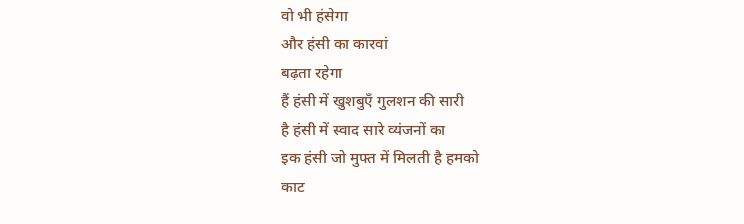वो भी हंसेगा
और हंसी का कारवां
बढ़ता रहेगा
हैं हंसी में खुशबुएँ गुलशन की सारी
है हंसी में स्वाद सारे व्यंजनों का
इक हंसी जो मुफ्त में मिलती है हमको
काट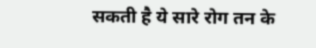सकती है ये सारे रोग तन के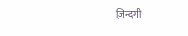ज़िन्दगी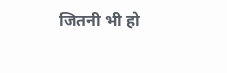जितनी भी हो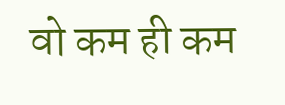वो कम ही कम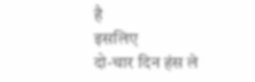है
इसलिए
दो-चार दिन हंस ले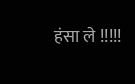हंसा ले !!!!!